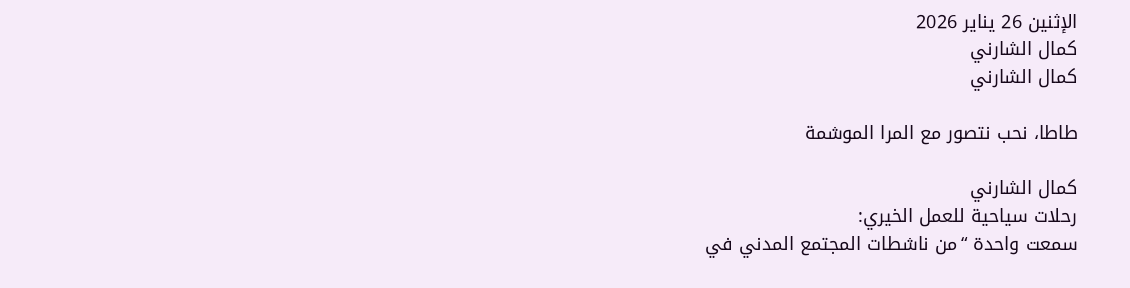الإثنين 26 يناير 2026
كمال الشارني
كمال الشارني

طاطا، نحب نتصور مع المرا الموشمة

كمال الشارني
رحلات سياحية للعمل الخيري:
سمعت واحدة “من ناشطات المجتمع المدني في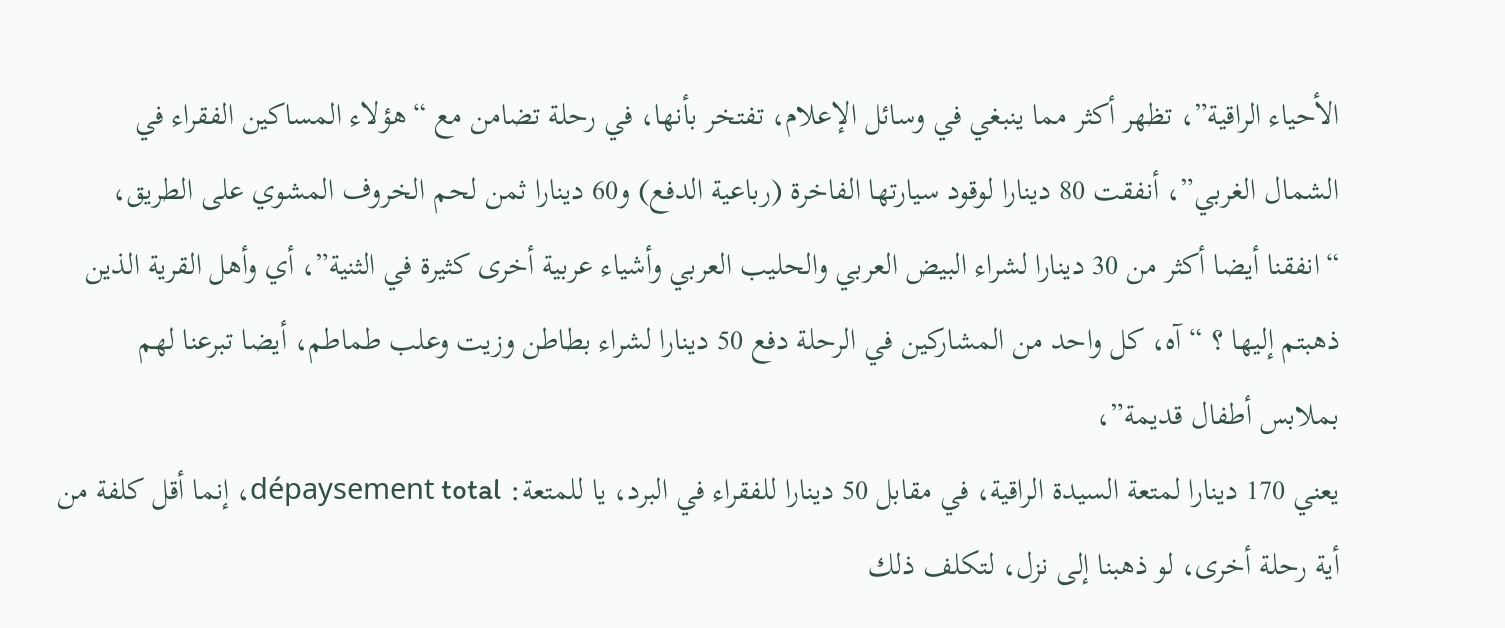الأحياء الراقية”، تظهر أكثر مما ينبغي في وسائل الإعلام، تفتخر بأنها، في رحلة تضامن مع “هؤلاء المساكين الفقراء في الشمال الغربي”، أنفقت 80 دينارا لوقود سيارتها الفاخرة (رباعية الدفع) و60 دينارا ثمن لحم الخروف المشوي على الطريق، “انفقنا أيضا أكثر من 30 دينارا لشراء البيض العربي والحليب العربي وأشياء عربية أخرى كثيرة في الثنية”، أي وأهل القرية الذين ذهبتم إليها ؟ “آه، كل واحد من المشاركين في الرحلة دفع 50 دينارا لشراء بطاطن وزيت وعلب طماطم، أيضا تبرعنا لهم بملابس أطفال قديمة”،
يعني 170 دينارا لمتعة السيدة الراقية، في مقابل 50 دينارا للفقراء في البرد، يا للمتعة: dépaysement total، إنما أقل كلفة من أية رحلة أخرى، لو ذهبنا إلى نزل، لتكلف ذلك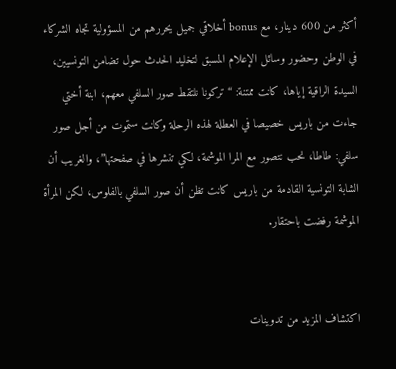أكثر من 600 دينار، مع bonus أخلاقي جميل يحررهم من المسؤولية تجاه الشركاء في الوطن وحضور وسائل الإعلام المسبق لتخليد الحدث حول تضامن التونسيين،
السيدة الراقية إياها، كانت ممتنة: “تركونا نلتقط صور السلفي معهم، ابنة أختي جاءت من باريس خصيصا في العطلة لهذه الرحلة وكانت ستموت من أجل صور سلفي: طاطا، نحب نتصور مع المرا الموشمة، لكي تنشرها في صفحتها”، والغريب أن الشابة التونسية القادمة من باريس كانت تظن أن صور السلفي بالفلوس، لكن المرأة الموشمة رفضت باحتقار.


اكتشاف المزيد من تدوينات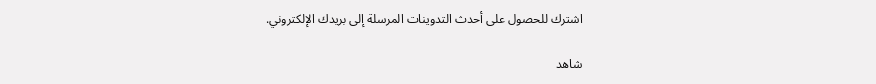اشترك للحصول على أحدث التدوينات المرسلة إلى بريدك الإلكتروني.

شاهد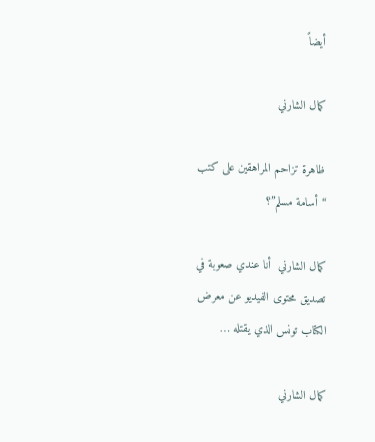أيضاً

كمال الشارني

ظاهرة تزاحم المراهقين على كتب “أسامة مسلم”؟

كمال الشارني  أنا عندي صعوبة في تصديق محتوى الفيديو عن معرض الكتاب تونس الذي يقتله …

كمال الشارني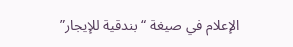الإعلام في صيغة “بندقية للإيجار”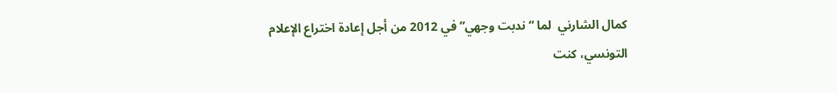كمال الشارني  لما “ندبت وجهي” في 2012 من أجل إعادة اختراع الإعلام التونسي، كنت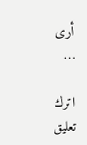أرى …

اترك تعليق